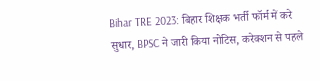Bihar TRE 2023: बिहार शिक्षक भर्ती फॉर्म में करे सुधार, BPSC ने जारी किया नोटिस, करेक्शन से पहले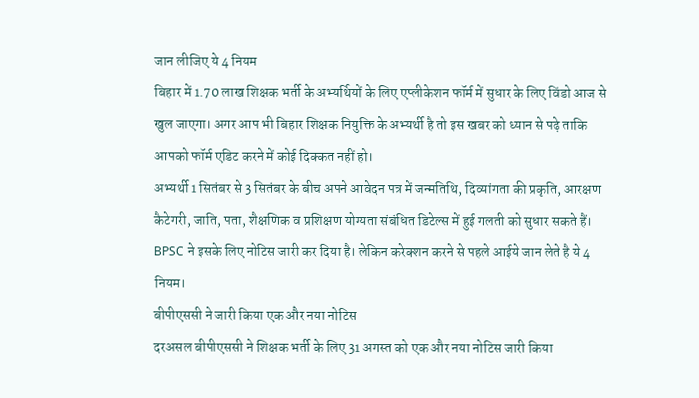जान लीजिए ये 4 नियम
बिहार में 1.70 लाख शिक्षक भर्ती के अभ्यर्थियों के लिए एप्लीकेशन फॉर्म में सुधार के लिए विंडो आज से खुल जाएगा। अगर आप भी बिहार शिक्षक नियुक्ति के अभ्यर्थी है तो इस खबर को ध्यान से पढ़े ताकि आपको फॉर्म एडिट करने में कोई दिक्कत नहीं हो।
अभ्यर्थी 1 सितंबर से 3 सितंबर के बीच अपने आवेदन पत्र में जन्मतिथि, दिव्यांगता की प्रकृति, आरक्षण कैटेगरी, जाति, पता, शैक्षणिक व प्रशिक्षण योग्यता संबंधित डिटेल्स में हुई गलती को सुधार सकते हैं। BPSC ने इसके लिए नोटिस जारी कर दिया है। लेकिन करेक्शन करने से पहले आईये जान लेते है ये 4 नियम।
बीपीएससी ने जारी किया एक और नया नोटिस
दरअसल बीपीएससी ने शिक्षक भर्ती के लिए 31 अगस्त को एक और नया नोटिस जारी किया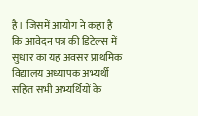है। जिसमें आयोग ने कहा है कि आवेदन पत्र की डिटेल्स में सुधार का यह अवसर प्राथमिक विद्यालय अध्यापक अभ्यर्थी सहित सभी अभ्यर्थियों के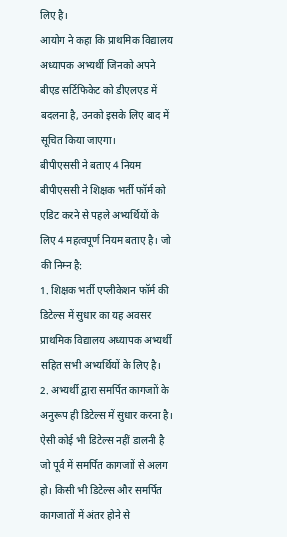लिए है।
आयोग ने कहा कि प्राथमिक विद्यालय अध्यापक अभ्यर्थी जिनको अपने बीएड सर्टिफिकेट को डीएलएड में बदलना है, उनको इसके लिए बाद में सूचित किया जाएगा।
बीपीएससी ने बताए 4 नियम
बीपीएससी ने शिक्षक भर्ती फॉर्म को एडिट करने से पहले अभ्यर्थियों के लिए 4 महत्वपूर्ण नियम बताए है। जो की निम्न है:
1. शिक्षक भर्ती एप्लीकेशन फॉर्म की डिटेल्स में सुधार का यह अवसर प्राथमिक विद्यालय अध्यापक अभ्यर्थी सहित सभी अभ्यर्थियों के लिए है।
2. अभ्यर्थी द्वारा समर्पित कागजाों के अनुरूप ही डिटेल्स में सुधार करना है। ऐसी कोई भी डिटेल्स नहीं डालनी है जो पूर्व में समर्पित कागजाों से अलग हो। किसी भी डिटेल्स और समर्पित कागजातों में अंतर होने से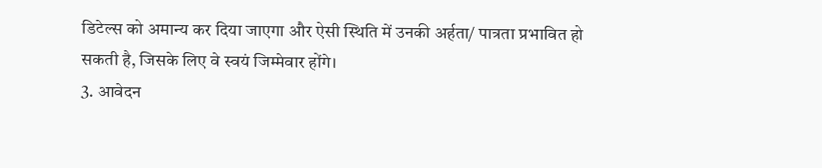डिटेल्स को अमान्य कर दिया जाएगा और ऐसी स्थिति में उनकी अर्हता/ पात्रता प्रभावित हो सकती है, जिसके लिए वे स्वयं जिम्मेवार होंगे।
3. आवेदन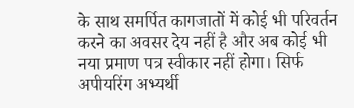के साथ समर्पित कागजातों में कोई भी परिवर्तन करने का अवसर देय नहीं है और अब कोई भी नया प्रमाण पत्र स्वीकार नहीं होगा। सिर्फ अपीयरिंग अभ्यर्थी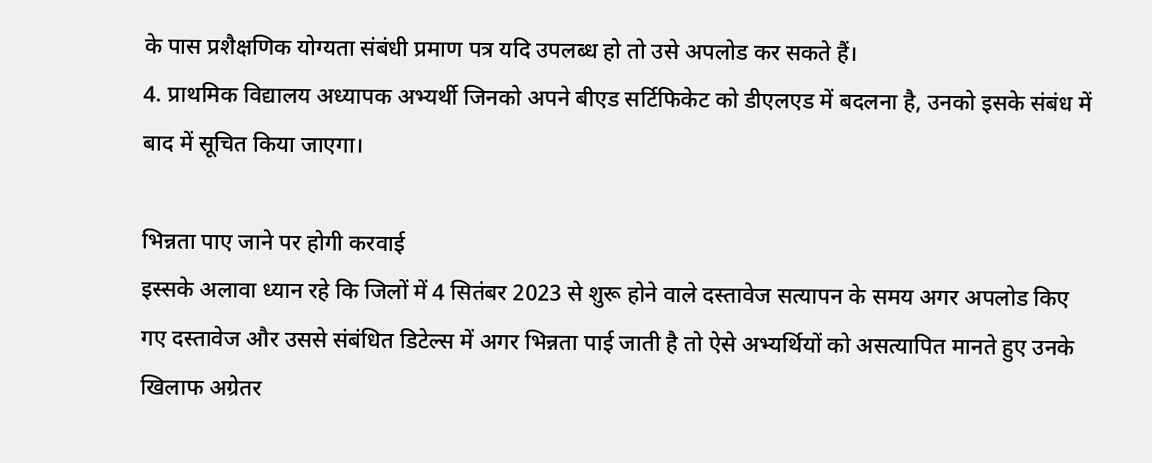के पास प्रशैक्षणिक योग्यता संबंधी प्रमाण पत्र यदि उपलब्ध हो तो उसे अपलोड कर सकते हैं।
4. प्राथमिक विद्यालय अध्यापक अभ्यर्थी जिनको अपने बीएड सर्टिफिकेट को डीएलएड में बदलना है, उनको इसके संबंध में बाद में सूचित किया जाएगा।

भिन्नता पाए जाने पर होगी करवाई
इस्सके अलावा ध्यान रहे कि जिलों में 4 सितंबर 2023 से शुरू होने वाले दस्तावेज सत्यापन के समय अगर अपलोड किए गए दस्तावेज और उससे संबंधित डिटेल्स में अगर भिन्नता पाई जाती है तो ऐसे अभ्यर्थियों को असत्यापित मानते हुए उनके खिलाफ अग्रेतर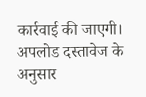कार्रवाई की जाएगी। अपलोड दस्तावेज के अनुसार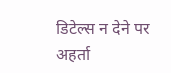डिटेल्स न देने पर अहर्ता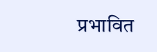प्रभावित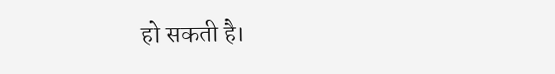हो सकती है।